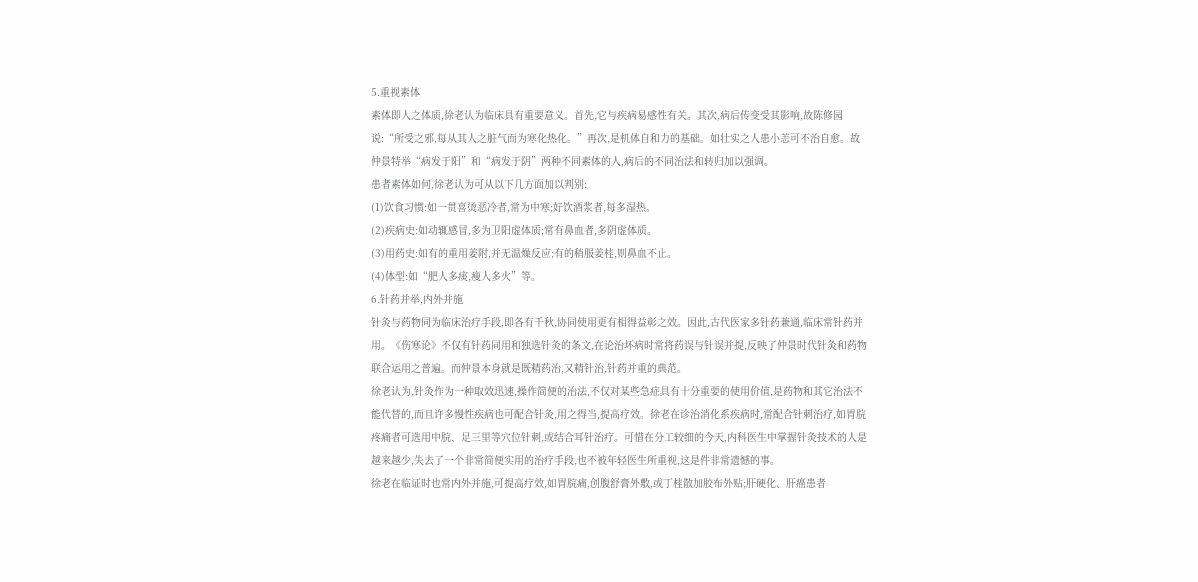5.重视素体
素体即人之体质,徐老认为临床具有重要意义。首先,它与疾病易感性有关。其次,病后传变受其影响,故陈修园说:“所受之邪,每从其人之脏气而为寒化热化。”再次,是机体自和力的基础。如壮实之人患小恙可不治自愈。故仲景特举“病发于阳”和“病发于阴”两种不同素体的人,病后的不同治法和转归加以强调。
患者素体如何,徐老认为可从以下几方面加以判别:
(1)饮食习惯:如一贯喜烫恶冷者,常为中寒;好饮酒浆者,每多湿热。
(2)疾病史:如动辄感冒,多为卫阳虚体质;常有鼻血者,多阴虚体质。
(3)用药史:如有的重用姜附,并无温燥反应;有的稍服姜桂,则鼻血不止。
(4)体型:如“肥人多痰,瘦人多火”等。
6.针药并举,内外并施
针灸与药物同为临床治疗手段,即各有千秋,协同使用更有相得益彰之效。因此,古代医家多针药兼通,临床常针药并用。《伤寒论》不仅有针药同用和独选针灸的条文,在论治坏病时常将药误与针误并提,反映了仲景时代针灸和药物联合运用之普遍。而仲景本身就是既精药治,又精针治,针药并重的典范。
徐老认为,针灸作为一种取效迅速,操作简便的治法,不仅对某些急症具有十分重要的使用价值,是药物和其它治法不能代替的,而且许多慢性疾病也可配合针灸,用之得当,提高疗效。徐老在诊治消化系疾病时,常配合针刺治疗,如胃脘疼痛者可选用中脘、足三里等穴位针刺,或结合耳针治疗。可惜在分工较细的今天,内科医生中掌握针灸技术的人是越来越少,失去了一个非常简便实用的治疗手段,也不被年轻医生所重视,这是件非常遗憾的事。
徐老在临证时也常内外并施,可提高疗效,如胃脘痛,创腹舒膏外敷,或丁桂散加胶布外贴;肝硬化、肝癌患者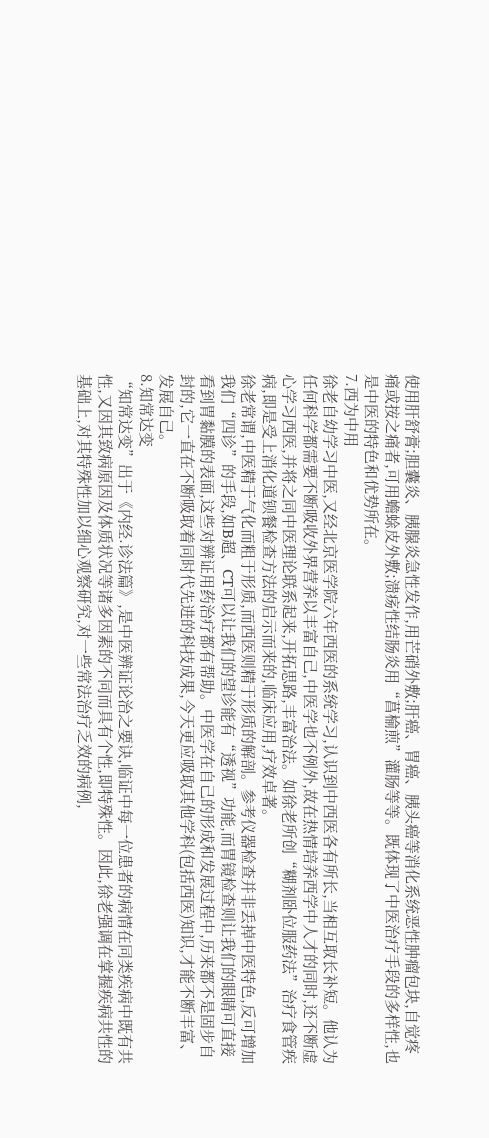使用肝舒膏;胆囊炎、胰腺炎急性发作,用芒硝外敷;肝癌、胃癌、胰头癌等消化系统恶性肿瘤包块,自觉疼痛或按之痛者,可用蟾蜍皮外敷;溃疡性结肠炎用“菖榆煎”灌肠等等。既体现了中医治疗手段的多样性,也是中医的特色和优势所在。
7.西为中用
徐老自幼学习中医,又经北京医学院六年西医的系统学习,认识到中西医各有所长,当相互取长补短。他认为任何科学都需要不断吸收外界营养以丰富自己,中医学也不例外,故在热情培养西学中人才的同时,还不断虚心学习西医,并将之同中医理论联系起来,开拓思路,丰富治法。如徐老所创“糊剂卧位服药法”治疗食管疾病,即是受上消化道钡餐检查方法的启示而来的,临床应用,疗效卓著。
徐老常谓,中医精于气化而粗于形质,而西医则精于形质的解剖。参考仪器检查并非丢掉中医特色,反可增加我们“四诊”的手段,如B超、CT可以让我们的望诊能有“透视”功能,而胃镜检查则让我们的眼睛可直接看到胃黏膜的表面,这些对辨证用药治疗都有帮助。中医学在自己的形成和发展过程中,历来都不是固步自封的,它一直在不断吸取着同时代先进的科技成果,今天更应吸取其他学科(包括西医)知识,才能不断丰富、发展自己。
8.知常达变
“知常达变”出于《内经.诊法篇》,是中医辨证论治之要诀,临证中每一位患者的病情在同类疾病中既有共性,又因其致病原因及体质状况等诸多因素的不同而具有个性,即特殊性。因此,徐老强调在掌握疾病共性的基础上,对其特殊性加以细心观察研究,对一些常法治疗乏效的病例,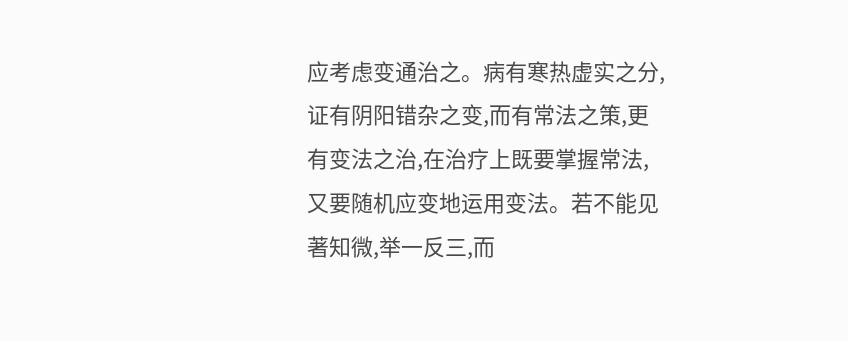应考虑变通治之。病有寒热虚实之分,证有阴阳错杂之变,而有常法之策,更有变法之治,在治疗上既要掌握常法,又要随机应变地运用变法。若不能见著知微,举一反三,而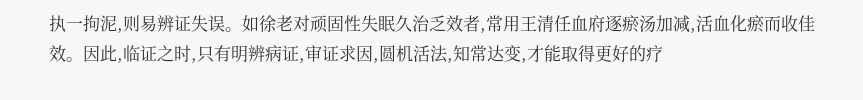执一拘泥,则易辨证失误。如徐老对顽固性失眠久治乏效者,常用王清任血府逐瘀汤加减,活血化瘀而收佳效。因此,临证之时,只有明辨病证,审证求因,圆机活法,知常达变,才能取得更好的疗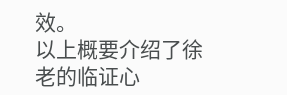效。
以上概要介绍了徐老的临证心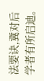法要诀,冀对后学者有所启迪。